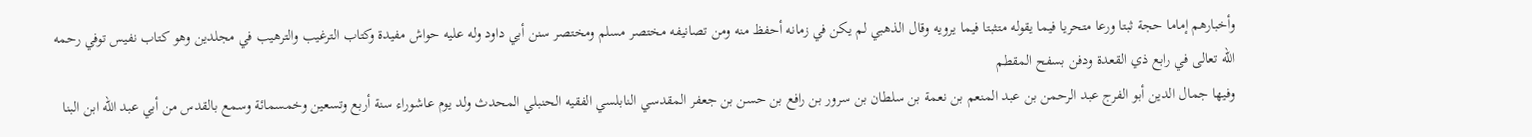وأخبارهم إماما حجة ثبتا ورعا متحريا فيما يقوله متثبتا فيما يرويه وقال الذهبي لم يكن في زمانه أحفظ منه ومن تصانيفه مختصر مسلم ومختصر سنن أبي داود وله عليه حواش مفيدة وكتاب الترغيب والترهيب في مجلدين وهو كتاب نفيس توفي رحمه الله تعالى في رابع ذي القعدة ودفن بسفح المقطم
وفيها جمال الدين أبو الفرج عبد الرحمن بن عبد المنعم بن نعمة بن سلطان بن سرور بن رافع بن حسن بن جعفر المقدسي النابلسي الفقيه الحنبلي المحدث ولد يوم عاشوراء سنة أربع وتسعين وخمسمائة وسمع بالقدس من أبي عبد الله ابن البنا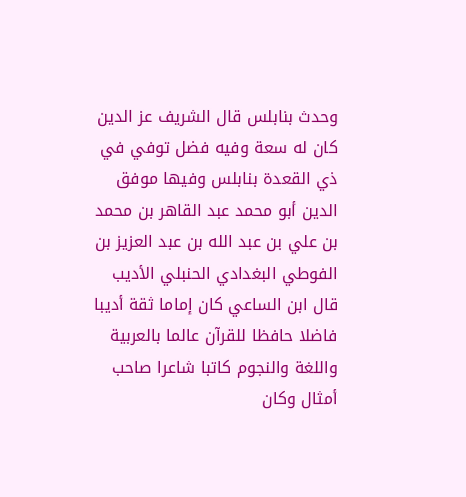وحدث بنابلس قال الشريف عز الدين كان له سعة وفيه فضل توفي في ذي القعدة بنابلس وفيها موفق الدين أبو محمد عبد القاهر بن محمد بن علي بن عبد الله بن عبد العزيز بن الفوطي البغدادي الحنبلي الأديب قال ابن الساعي كان إماما ثقة أديبا فاضلا حافظا للقرآن عالما بالعربية واللغة والنجوم كاتبا شاعرا صاحب أمثال وكان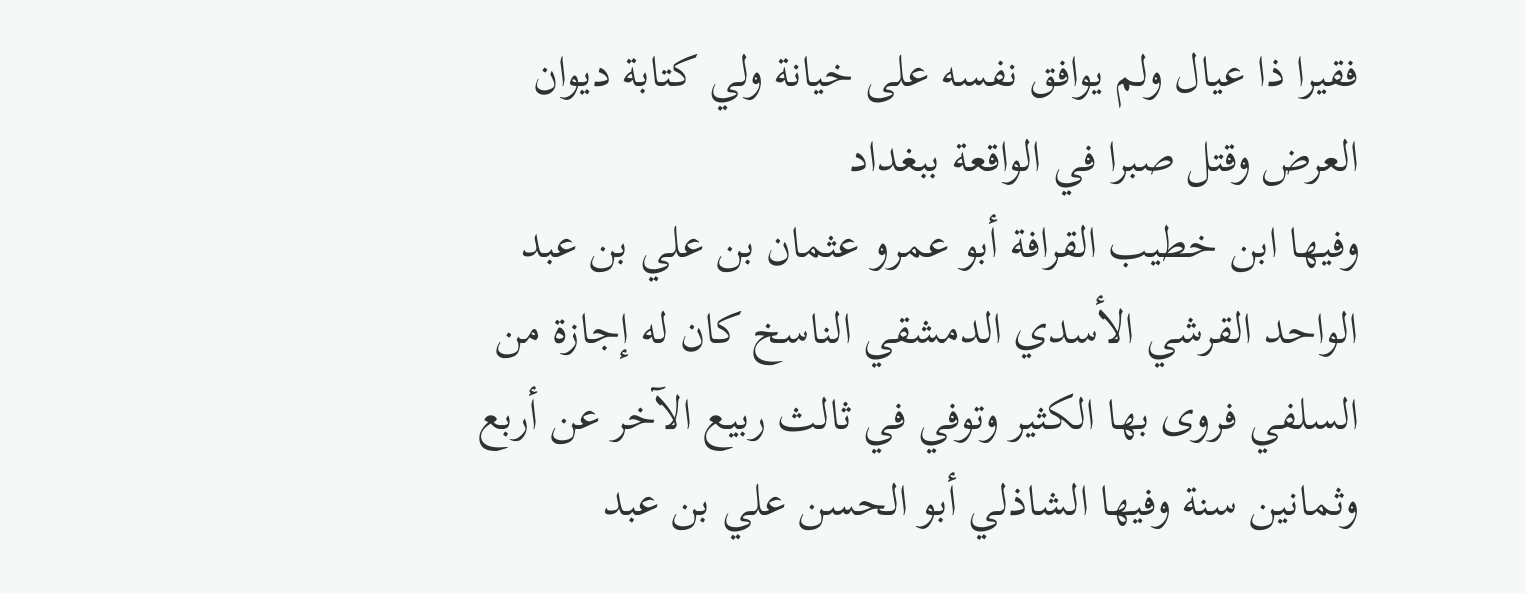فقيرا ذا عيال ولم يوافق نفسه على خيانة ولي كتابة ديوان العرض وقتل صبرا في الواقعة ببغداد
وفيها ابن خطيب القرافة أبو عمرو عثمان بن علي بن عبد الواحد القرشي الأسدي الدمشقي الناسخ كان له إجازة من السلفي فروى بها الكثير وتوفي في ثالث ربيع الآخر عن أربع وثمانين سنة وفيها الشاذلي أبو الحسن علي بن عبد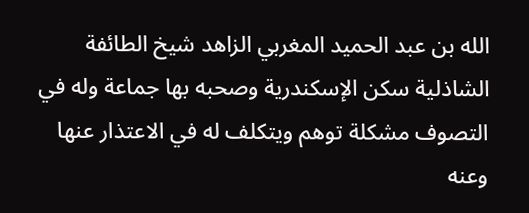الله بن عبد الحميد المغربي الزاهد شيخ الطائفة الشاذلية سكن الإسكندرية وصحبه بها جماعة وله في التصوف مشكلة توهم ويتكلف له في الاعتذار عنها وعنه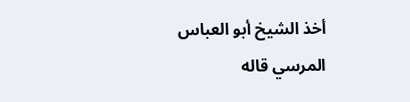أخذ الشيخ أبو العباس المرسي قاله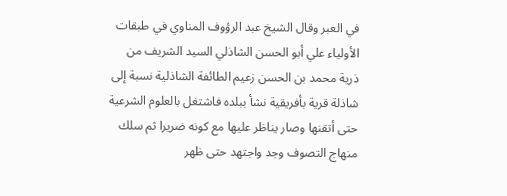في العبر وقال الشيخ عبد الرؤوف المناوي في طبقات الأولياء علي أبو الحسن الشاذلي السيد الشريف من ذرية محمد بن الحسن زعيم الطائفة الشاذلية نسبة إلى شاذلة قرية بأفريقية نشأ ببلده فاشتغل بالعلوم الشرعية حتى أتقنها وصار يناظر عليها مع كونه ضريرا ثم سلك منهاج التصوف وجد واجتهد حتى ظهر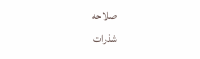صلاحه
شذرات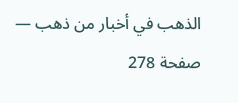الذهب في أخبار من ذهب — صفحة 278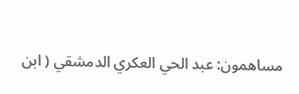مساهمون: عبد الحي العكري الدمشقي ( ابن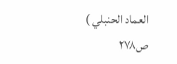العماد الحنبلي )
ص٢٧٨